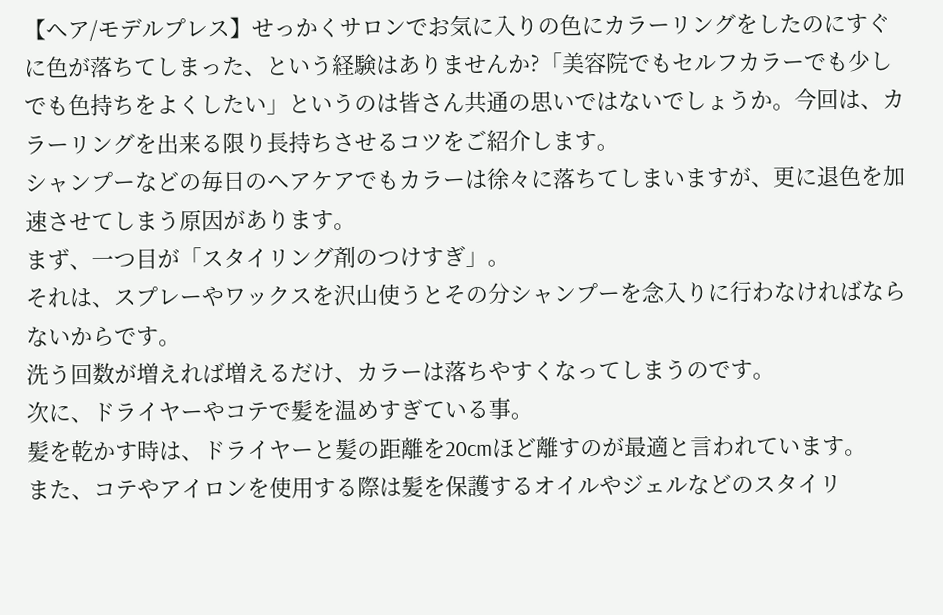【ヘア/モデルプレス】せっかくサロンでお気に入りの色にカラーリングをしたのにすぐに色が落ちてしまった、という経験はありませんか?「美容院でもセルフカラーでも少しでも色持ちをよくしたい」というのは皆さん共通の思いではないでしょうか。今回は、カラーリングを出来る限り長持ちさせるコツをご紹介します。
シャンプーなどの毎日のヘアケアでもカラーは徐々に落ちてしまいますが、更に退色を加速させてしまう原因があります。
まず、一つ目が「スタイリング剤のつけすぎ」。
それは、スプレーやワックスを沢山使うとその分シャンプーを念入りに行わなければならないからです。
洗う回数が増えれば増えるだけ、カラーは落ちやすくなってしまうのです。
次に、ドライヤーやコテで髪を温めすぎている事。
髪を乾かす時は、ドライヤーと髪の距離を20cmほど離すのが最適と言われています。
また、コテやアイロンを使用する際は髪を保護するオイルやジェルなどのスタイリ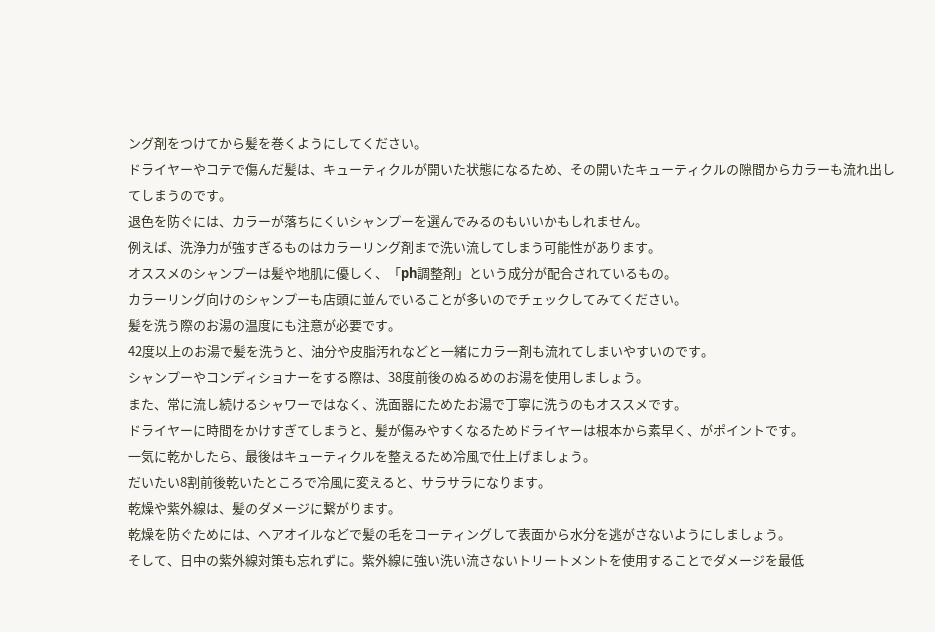ング剤をつけてから髪を巻くようにしてください。
ドライヤーやコテで傷んだ髪は、キューティクルが開いた状態になるため、その開いたキューティクルの隙間からカラーも流れ出してしまうのです。
退色を防ぐには、カラーが落ちにくいシャンプーを選んでみるのもいいかもしれません。
例えば、洗浄力が強すぎるものはカラーリング剤まで洗い流してしまう可能性があります。
オススメのシャンプーは髪や地肌に優しく、「ph調整剤」という成分が配合されているもの。
カラーリング向けのシャンプーも店頭に並んでいることが多いのでチェックしてみてください。
髪を洗う際のお湯の温度にも注意が必要です。
42度以上のお湯で髪を洗うと、油分や皮脂汚れなどと一緒にカラー剤も流れてしまいやすいのです。
シャンプーやコンディショナーをする際は、38度前後のぬるめのお湯を使用しましょう。
また、常に流し続けるシャワーではなく、洗面器にためたお湯で丁寧に洗うのもオススメです。
ドライヤーに時間をかけすぎてしまうと、髪が傷みやすくなるためドライヤーは根本から素早く、がポイントです。
一気に乾かしたら、最後はキューティクルを整えるため冷風で仕上げましょう。
だいたい8割前後乾いたところで冷風に変えると、サラサラになります。
乾燥や紫外線は、髪のダメージに繋がります。
乾燥を防ぐためには、ヘアオイルなどで髪の毛をコーティングして表面から水分を逃がさないようにしましょう。
そして、日中の紫外線対策も忘れずに。紫外線に強い洗い流さないトリートメントを使用することでダメージを最低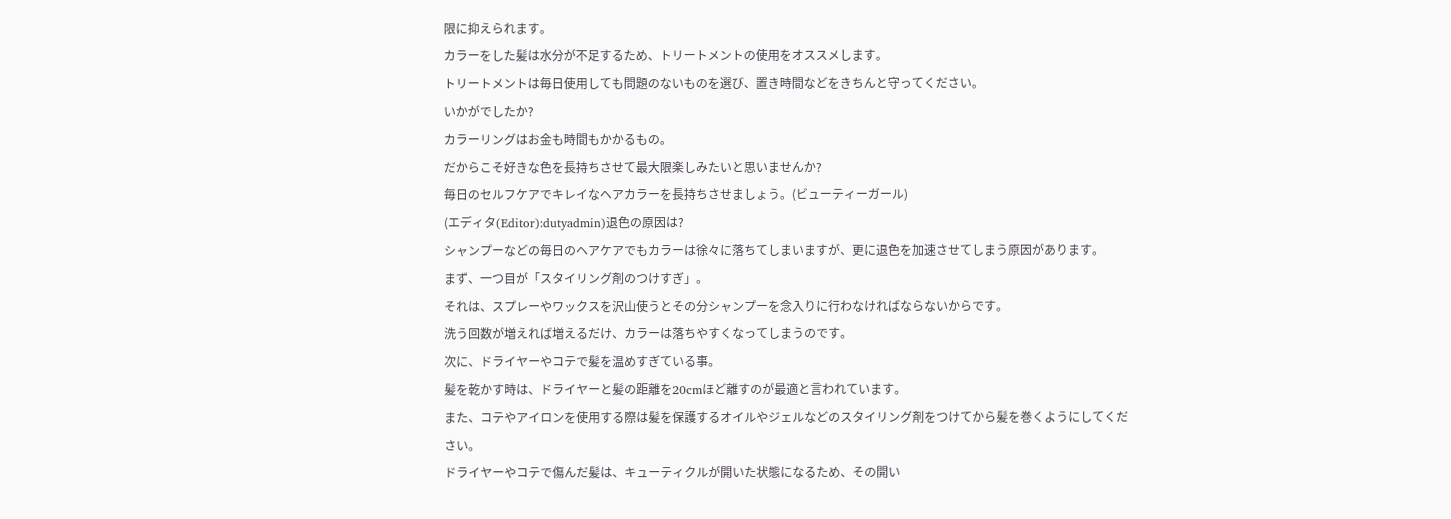限に抑えられます。
カラーをした髪は水分が不足するため、トリートメントの使用をオススメします。
トリートメントは毎日使用しても問題のないものを選び、置き時間などをきちんと守ってください。
いかがでしたか?
カラーリングはお金も時間もかかるもの。
だからこそ好きな色を長持ちさせて最大限楽しみたいと思いませんか?
毎日のセルフケアでキレイなヘアカラーを長持ちさせましょう。(ビューティーガール)
(エディタ(Editor):dutyadmin)退色の原因は?
シャンプーなどの毎日のヘアケアでもカラーは徐々に落ちてしまいますが、更に退色を加速させてしまう原因があります。
まず、一つ目が「スタイリング剤のつけすぎ」。
それは、スプレーやワックスを沢山使うとその分シャンプーを念入りに行わなければならないからです。
洗う回数が増えれば増えるだけ、カラーは落ちやすくなってしまうのです。
次に、ドライヤーやコテで髪を温めすぎている事。
髪を乾かす時は、ドライヤーと髪の距離を20cmほど離すのが最適と言われています。
また、コテやアイロンを使用する際は髪を保護するオイルやジェルなどのスタイリング剤をつけてから髪を巻くようにしてください。
ドライヤーやコテで傷んだ髪は、キューティクルが開いた状態になるため、その開い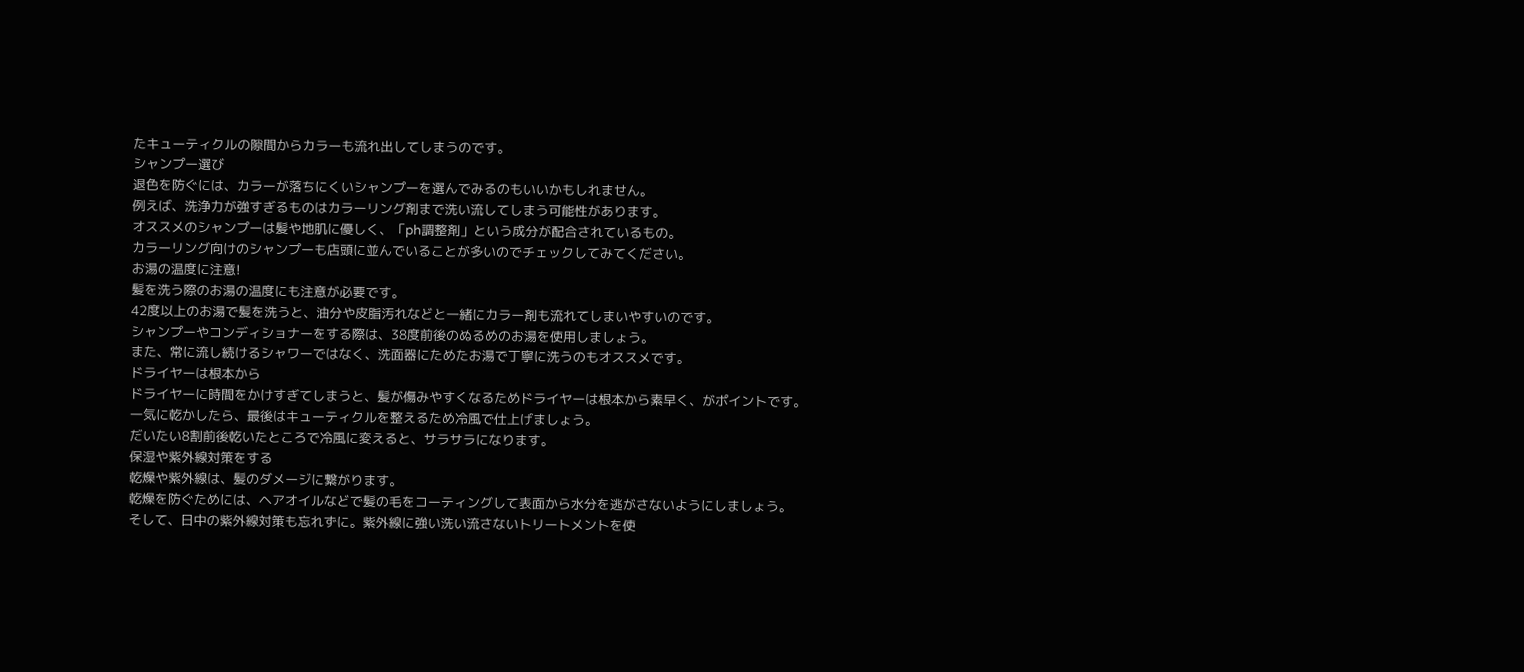たキューティクルの隙間からカラーも流れ出してしまうのです。
シャンプー選び
退色を防ぐには、カラーが落ちにくいシャンプーを選んでみるのもいいかもしれません。
例えば、洗浄力が強すぎるものはカラーリング剤まで洗い流してしまう可能性があります。
オススメのシャンプーは髪や地肌に優しく、「ph調整剤」という成分が配合されているもの。
カラーリング向けのシャンプーも店頭に並んでいることが多いのでチェックしてみてください。
お湯の温度に注意!
髪を洗う際のお湯の温度にも注意が必要です。
42度以上のお湯で髪を洗うと、油分や皮脂汚れなどと一緒にカラー剤も流れてしまいやすいのです。
シャンプーやコンディショナーをする際は、38度前後のぬるめのお湯を使用しましょう。
また、常に流し続けるシャワーではなく、洗面器にためたお湯で丁寧に洗うのもオススメです。
ドライヤーは根本から
ドライヤーに時間をかけすぎてしまうと、髪が傷みやすくなるためドライヤーは根本から素早く、がポイントです。
一気に乾かしたら、最後はキューティクルを整えるため冷風で仕上げましょう。
だいたい8割前後乾いたところで冷風に変えると、サラサラになります。
保湿や紫外線対策をする
乾燥や紫外線は、髪のダメージに繋がります。
乾燥を防ぐためには、ヘアオイルなどで髪の毛をコーティングして表面から水分を逃がさないようにしましょう。
そして、日中の紫外線対策も忘れずに。紫外線に強い洗い流さないトリートメントを使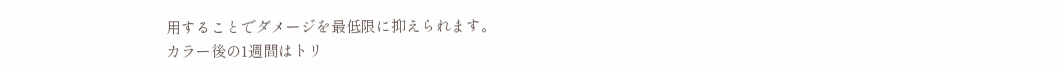用することでダメージを最低限に抑えられます。
カラー後の1週間はトリ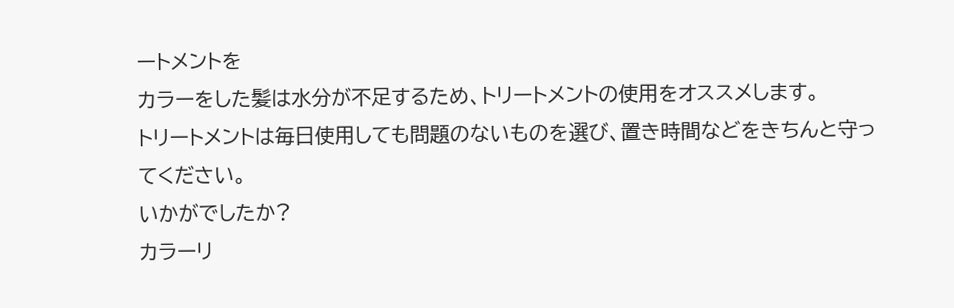ートメントを
カラーをした髪は水分が不足するため、トリートメントの使用をオススメします。
トリートメントは毎日使用しても問題のないものを選び、置き時間などをきちんと守ってください。
いかがでしたか?
カラーリ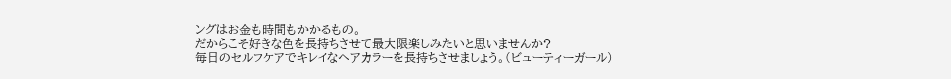ングはお金も時間もかかるもの。
だからこそ好きな色を長持ちさせて最大限楽しみたいと思いませんか?
毎日のセルフケアでキレイなヘアカラーを長持ちさせましょう。(ビューティーガール)